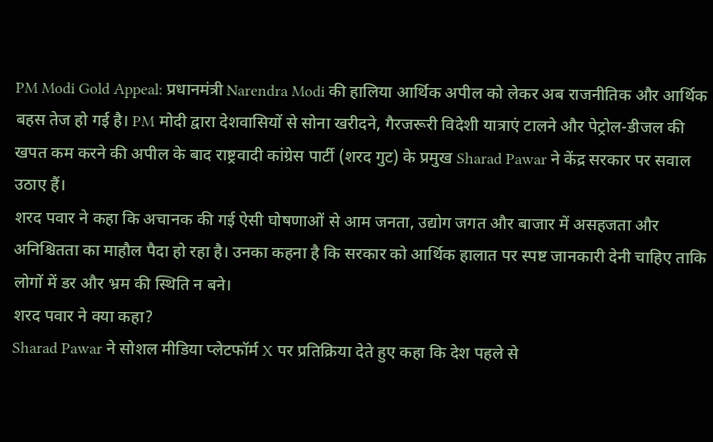PM Modi Gold Appeal: प्रधानमंत्री Narendra Modi की हालिया आर्थिक अपील को लेकर अब राजनीतिक और आर्थिक बहस तेज हो गई है। PM मोदी द्वारा देशवासियों से सोना खरीदने, गैरजरूरी विदेशी यात्राएं टालने और पेट्रोल-डीजल की खपत कम करने की अपील के बाद राष्ट्रवादी कांग्रेस पार्टी (शरद गुट) के प्रमुख Sharad Pawar ने केंद्र सरकार पर सवाल उठाए हैं।
शरद पवार ने कहा कि अचानक की गई ऐसी घोषणाओं से आम जनता, उद्योग जगत और बाजार में असहजता और अनिश्चितता का माहौल पैदा हो रहा है। उनका कहना है कि सरकार को आर्थिक हालात पर स्पष्ट जानकारी देनी चाहिए ताकि लोगों में डर और भ्रम की स्थिति न बने।
शरद पवार ने क्या कहा?
Sharad Pawar ने सोशल मीडिया प्लेटफॉर्म X पर प्रतिक्रिया देते हुए कहा कि देश पहले से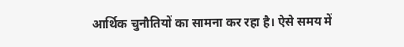आर्थिक चुनौतियों का सामना कर रहा है। ऐसे समय में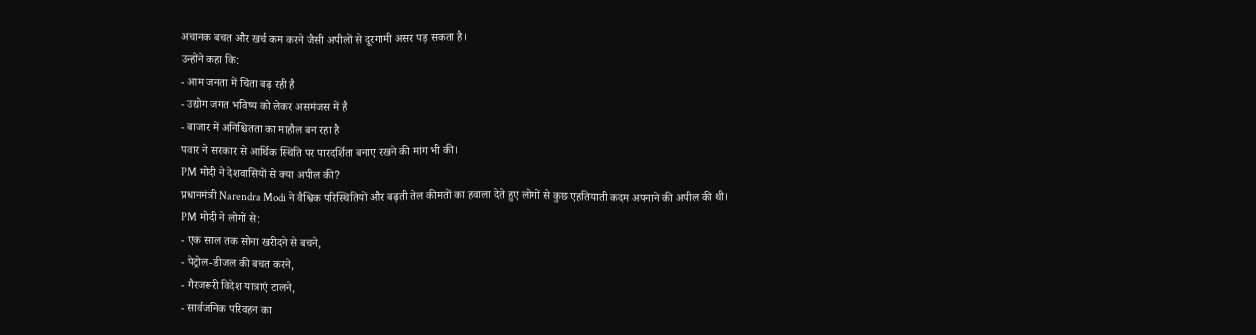अचानक बचत और खर्च कम करने जैसी अपीलों से दूरगामी असर पड़ सकता है।
उन्होंने कहा कि:
- आम जनता में चिंता बढ़ रही है
- उद्योग जगत भविष्य को लेकर असमंजस में है
- बाजार में अनिश्चितता का माहौल बन रहा है
पवार ने सरकार से आर्थिक स्थिति पर पारदर्शिता बनाए रखने की मांग भी की।
PM मोदी ने देशवासियों से क्या अपील की?
प्रधानमंत्री Narendra Modi ने वैश्विक परिस्थितियों और बढ़ती तेल कीमतों का हवाला देते हुए लोगों से कुछ एहतियाती कदम अपनाने की अपील की थी।
PM मोदी ने लोगों से:
- एक साल तक सोना खरीदने से बचने,
- पेट्रोल-डीजल की बचत करने,
- गैरजरूरी विदेश यात्राएं टालने,
- सार्वजनिक परिवहन का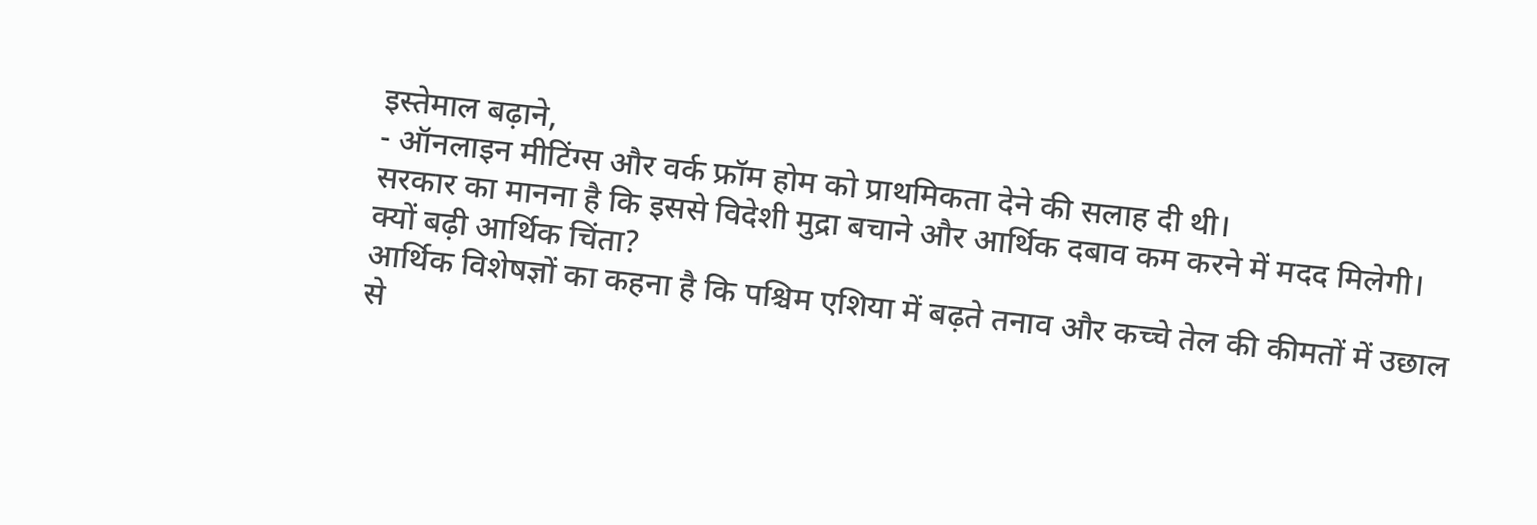इस्तेमाल बढ़ाने,
- ऑनलाइन मीटिंग्स और वर्क फ्रॉम होम को प्राथमिकता देने की सलाह दी थी।
सरकार का मानना है कि इससे विदेशी मुद्रा बचाने और आर्थिक दबाव कम करने में मदद मिलेगी।
क्यों बढ़ी आर्थिक चिंता?
आर्थिक विशेषज्ञों का कहना है कि पश्चिम एशिया में बढ़ते तनाव और कच्चे तेल की कीमतों में उछाल से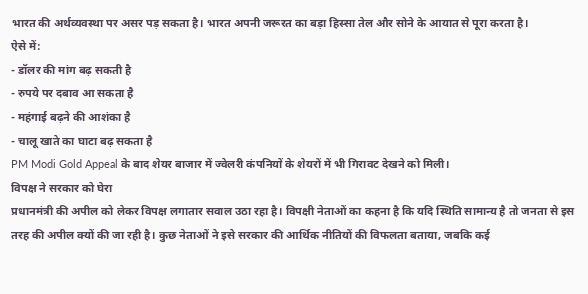भारत की अर्थव्यवस्था पर असर पड़ सकता है। भारत अपनी जरूरत का बड़ा हिस्सा तेल और सोने के आयात से पूरा करता है।
ऐसे में:
- डॉलर की मांग बढ़ सकती है
- रुपये पर दबाव आ सकता है
- महंगाई बढ़ने की आशंका है
- चालू खाते का घाटा बढ़ सकता है
PM Modi Gold Appeal के बाद शेयर बाजार में ज्वेलरी कंपनियों के शेयरों में भी गिरावट देखने को मिली।
विपक्ष ने सरकार को घेरा
प्रधानमंत्री की अपील को लेकर विपक्ष लगातार सवाल उठा रहा है। विपक्षी नेताओं का कहना है कि यदि स्थिति सामान्य है तो जनता से इस तरह की अपील क्यों की जा रही है। कुछ नेताओं ने इसे सरकार की आर्थिक नीतियों की विफलता बताया, जबकि कई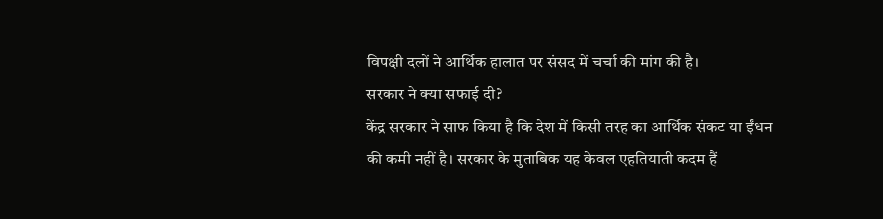विपक्षी दलों ने आर्थिक हालात पर संसद में चर्चा की मांग की है।
सरकार ने क्या सफाई दी?
केंद्र सरकार ने साफ किया है कि देश में किसी तरह का आर्थिक संकट या ईंधन की कमी नहीं है। सरकार के मुताबिक यह केवल एहतियाती कदम हैं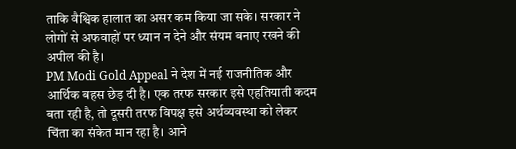ताकि वैश्विक हालात का असर कम किया जा सके। सरकार ने लोगों से अफवाहों पर ध्यान न देने और संयम बनाए रखने की अपील की है।
PM Modi Gold Appeal ने देश में नई राजनीतिक और आर्थिक बहस छेड़ दी है। एक तरफ सरकार इसे एहतियाती कदम बता रही है, तो दूसरी तरफ विपक्ष इसे अर्थव्यवस्था को लेकर चिंता का संकेत मान रहा है। आने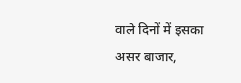वाले दिनों में इसका असर बाजार,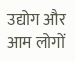उद्योग और आम लोगों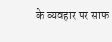के व्यवहार पर साफ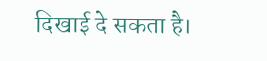दिखाई दे सकता है।